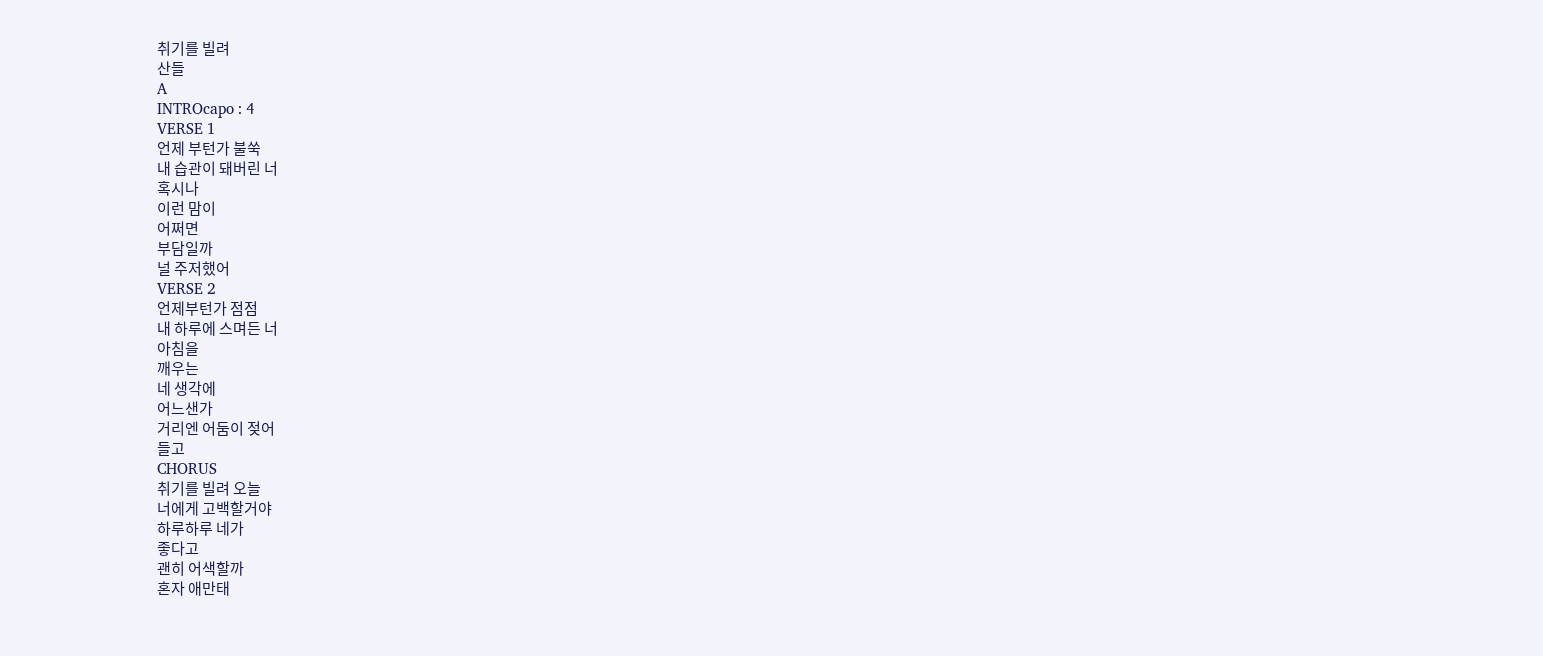취기를 빌려
산들
A
INTROcapo : 4
VERSE 1
언제 부턴가 불쑥
내 습관이 돼버린 너
혹시나
이런 맘이
어쩌면
부담일까
널 주저했어
VERSE 2
언제부턴가 점점
내 하루에 스며든 너
아침을
깨우는
네 생각에
어느샌가
거리엔 어둠이 젖어
들고
CHORUS
취기를 빌려 오늘
너에게 고백할거야
하루하루 네가
좋다고
괜히 어색할까
혼자 애만태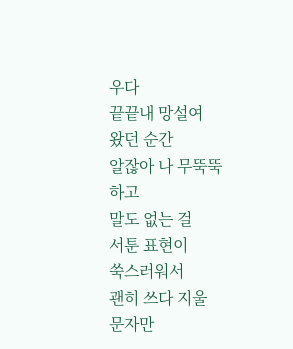우다
끝끝내 망설여
왔던 순간
알잖아 나 무뚝뚝하고
말도 없는 걸
서툰 표현이
쑥스러워서
괜히 쓰다 지울
문자만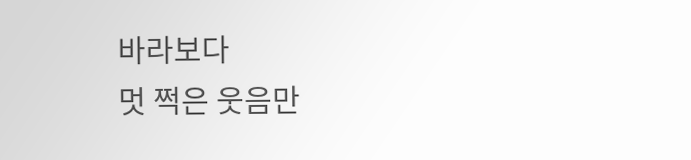바라보다
멋 쩍은 웃음만